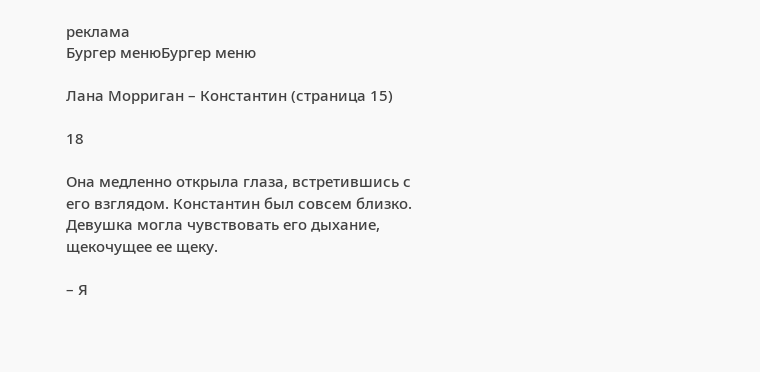реклама
Бургер менюБургер меню

Лана Морриган – Константин (страница 15)

18

Она медленно открыла глаза, встретившись с его взглядом. Константин был совсем близко. Девушка могла чувствовать его дыхание, щекочущее ее щеку.

– Я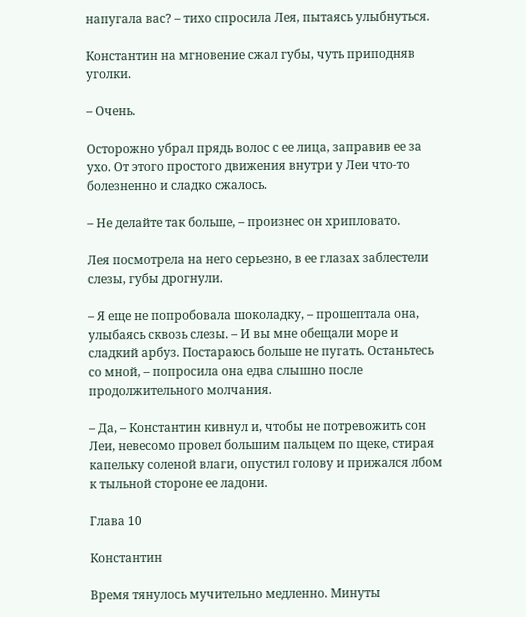напугала вас? – тихо спросила Лея, пытаясь улыбнуться.

Константин на мгновение сжал губы, чуть приподняв уголки.

– Очень.

Осторожно убрал прядь волос с ее лица, заправив ее за ухо. От этого простого движения внутри у Леи что-то болезненно и сладко сжалось.

– Не делайте так больше, – произнес он хрипловато.

Лея посмотрела на него серьезно, в ее глазах заблестели слезы, губы дрогнули.

– Я еще не попробовала шоколадку, – прошептала она, улыбаясь сквозь слезы. – И вы мне обещали море и сладкий арбуз. Постараюсь больше не пугать. Останьтесь со мной, – попросила она едва слышно после продолжительного молчания.

– Да, – Константин кивнул и, чтобы не потревожить сон Леи, невесомо провел большим пальцем по щеке, стирая капельку соленой влаги, опустил голову и прижался лбом к тыльной стороне ее ладони.

Глава 10

Константин

Время тянулось мучительно медленно. Минуты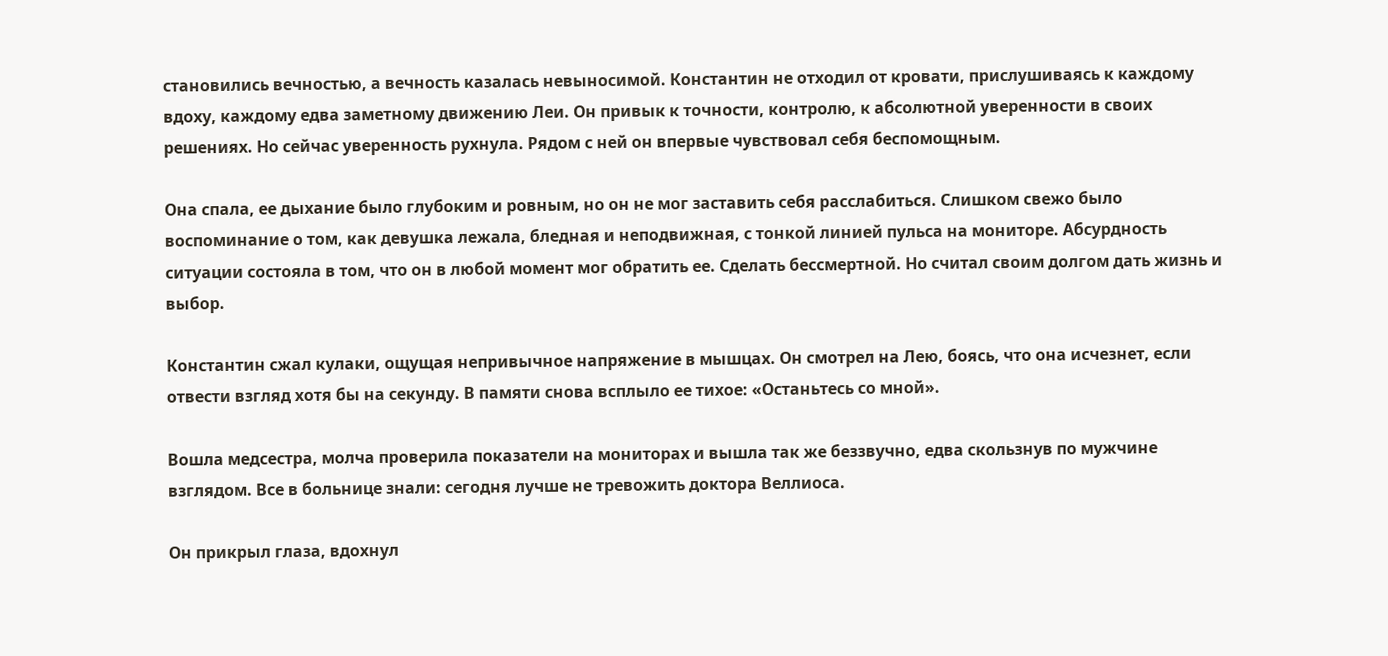становились вечностью, а вечность казалась невыносимой. Константин не отходил от кровати, прислушиваясь к каждому вдоху, каждому едва заметному движению Леи. Он привык к точности, контролю, к абсолютной уверенности в своих решениях. Но сейчас уверенность рухнула. Рядом с ней он впервые чувствовал себя беспомощным.

Она спала, ее дыхание было глубоким и ровным, но он не мог заставить себя расслабиться. Слишком свежо было воспоминание о том, как девушка лежала, бледная и неподвижная, с тонкой линией пульса на мониторе. Абсурдность ситуации состояла в том, что он в любой момент мог обратить ее. Сделать бессмертной. Но считал своим долгом дать жизнь и выбор.

Константин сжал кулаки, ощущая непривычное напряжение в мышцах. Он смотрел на Лею, боясь, что она исчезнет, если отвести взгляд хотя бы на секунду. В памяти снова всплыло ее тихое: «Останьтесь со мной».

Вошла медсестра, молча проверила показатели на мониторах и вышла так же беззвучно, едва скользнув по мужчине взглядом. Все в больнице знали: сегодня лучше не тревожить доктора Веллиоса.

Он прикрыл глаза, вдохнул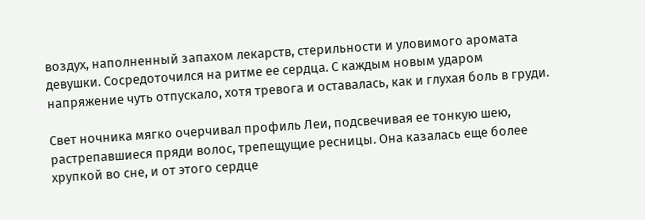воздух, наполненный запахом лекарств, стерильности и уловимого аромата девушки. Сосредоточился на ритме ее сердца. С каждым новым ударом напряжение чуть отпускало, хотя тревога и оставалась, как и глухая боль в груди.

Свет ночника мягко очерчивал профиль Леи, подсвечивая ее тонкую шею, растрепавшиеся пряди волос, трепещущие ресницы. Она казалась еще более хрупкой во сне, и от этого сердце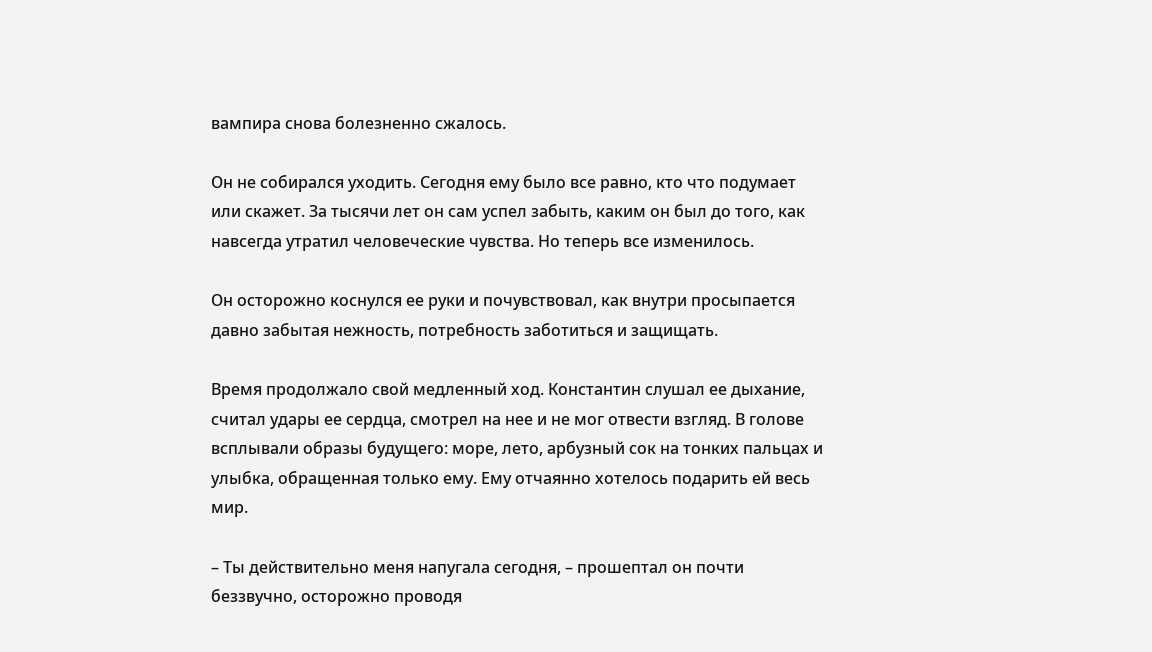вампира снова болезненно сжалось.

Он не собирался уходить. Сегодня ему было все равно, кто что подумает или скажет. За тысячи лет он сам успел забыть, каким он был до того, как навсегда утратил человеческие чувства. Но теперь все изменилось.

Он осторожно коснулся ее руки и почувствовал, как внутри просыпается давно забытая нежность, потребность заботиться и защищать.

Время продолжало свой медленный ход. Константин слушал ее дыхание, считал удары ее сердца, смотрел на нее и не мог отвести взгляд. В голове всплывали образы будущего: море, лето, арбузный сок на тонких пальцах и улыбка, обращенная только ему. Ему отчаянно хотелось подарить ей весь мир.

– Ты действительно меня напугала сегодня, – прошептал он почти беззвучно, осторожно проводя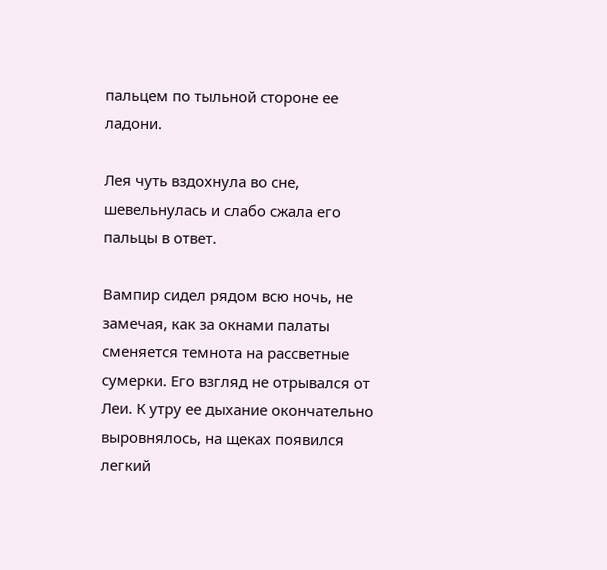пальцем по тыльной стороне ее ладони.

Лея чуть вздохнула во сне, шевельнулась и слабо сжала его пальцы в ответ.

Вампир сидел рядом всю ночь, не замечая, как за окнами палаты сменяется темнота на рассветные сумерки. Его взгляд не отрывался от Леи. К утру ее дыхание окончательно выровнялось, на щеках появился легкий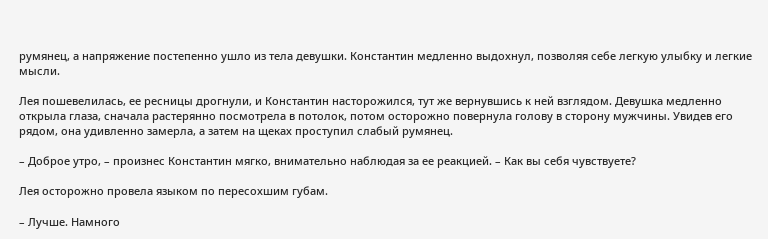румянец, а напряжение постепенно ушло из тела девушки. Константин медленно выдохнул, позволяя себе легкую улыбку и легкие мысли.

Лея пошевелилась, ее ресницы дрогнули, и Константин насторожился, тут же вернувшись к ней взглядом. Девушка медленно открыла глаза, сначала растерянно посмотрела в потолок, потом осторожно повернула голову в сторону мужчины. Увидев его рядом, она удивленно замерла, а затем на щеках проступил слабый румянец.

– Доброе утро, – произнес Константин мягко, внимательно наблюдая за ее реакцией. – Как вы себя чувствуете?

Лея осторожно провела языком по пересохшим губам.

– Лучше. Намного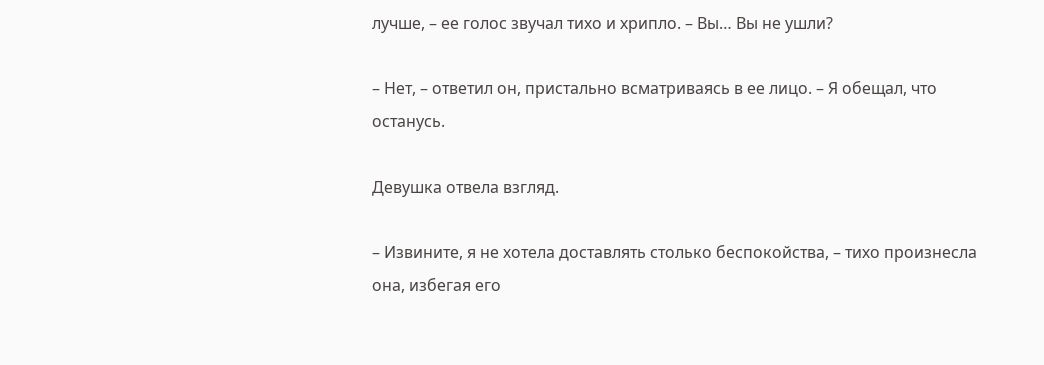лучше, – ее голос звучал тихо и хрипло. – Вы… Вы не ушли?

– Нет, – ответил он, пристально всматриваясь в ее лицо. – Я обещал, что останусь.

Девушка отвела взгляд.

– Извините, я не хотела доставлять столько беспокойства, – тихо произнесла она, избегая его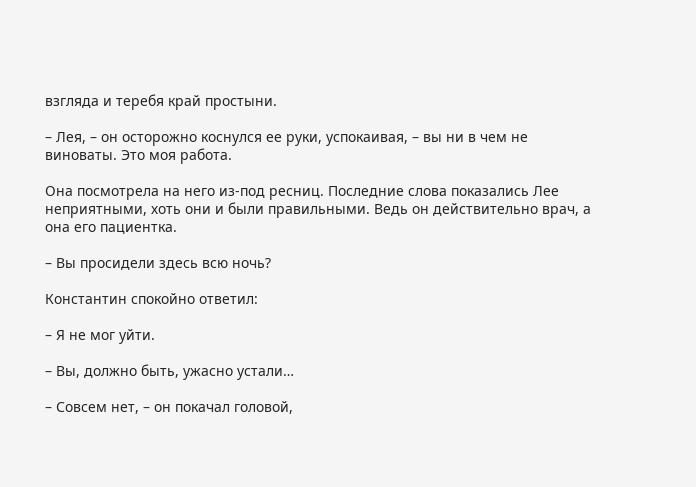взгляда и теребя край простыни.

– Лея, – он осторожно коснулся ее руки, успокаивая, – вы ни в чем не виноваты. Это моя работа.

Она посмотрела на него из-под ресниц. Последние слова показались Лее неприятными, хоть они и были правильными. Ведь он действительно врач, а она его пациентка.

– Вы просидели здесь всю ночь?

Константин спокойно ответил:

– Я не мог уйти.

– Вы, должно быть, ужасно устали…

– Совсем нет, – он покачал головой,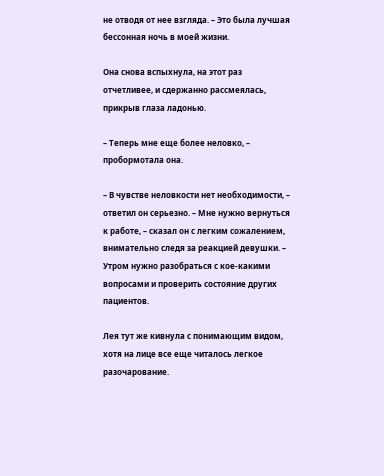не отводя от нее взгляда. – Это была лучшая бессонная ночь в моей жизни.

Она снова вспыхнула, на этот раз отчетливее, и сдержанно рассмеялась, прикрыв глаза ладонью.

– Теперь мне еще более неловко, – пробормотала она.

– В чувстве неловкости нет необходимости, – ответил он серьезно. – Мне нужно вернуться к работе, – сказал он с легким сожалением, внимательно следя за реакцией девушки. – Утром нужно разобраться с кое-какими вопросами и проверить состояние других пациентов.

Лея тут же кивнула с понимающим видом, хотя на лице все еще читалось легкое разочарование.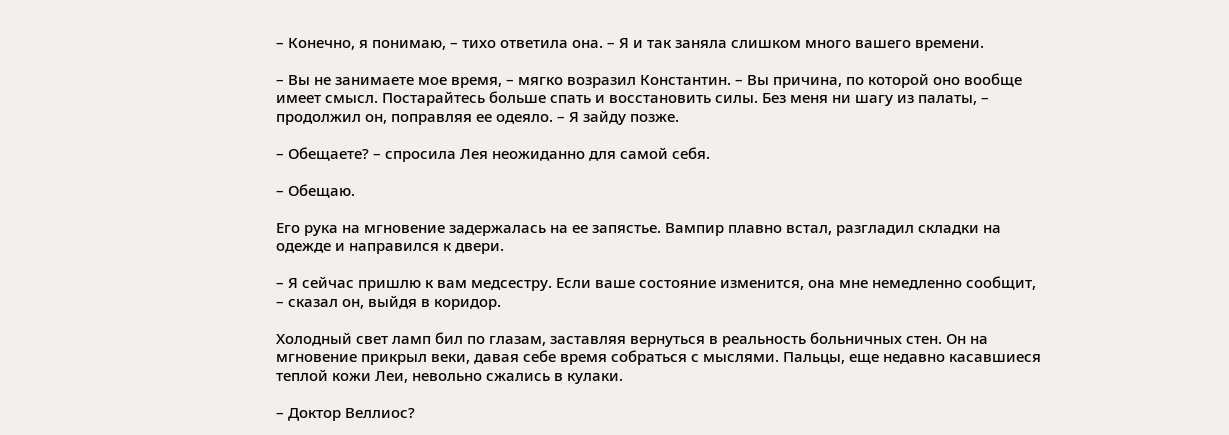– Конечно, я понимаю, – тихо ответила она. – Я и так заняла слишком много вашего времени.

– Вы не занимаете мое время, – мягко возразил Константин. – Вы причина, по которой оно вообще имеет смысл. Постарайтесь больше спать и восстановить силы. Без меня ни шагу из палаты, – продолжил он, поправляя ее одеяло. – Я зайду позже.

– Обещаете? – спросила Лея неожиданно для самой себя.

– Обещаю.

Его рука на мгновение задержалась на ее запястье. Вампир плавно встал, разгладил складки на одежде и направился к двери.

– Я сейчас пришлю к вам медсестру. Если ваше состояние изменится, она мне немедленно сообщит, – сказал он, выйдя в коридор.

Холодный свет ламп бил по глазам, заставляя вернуться в реальность больничных стен. Он на мгновение прикрыл веки, давая себе время собраться с мыслями. Пальцы, еще недавно касавшиеся теплой кожи Леи, невольно сжались в кулаки.

– Доктор Веллиос?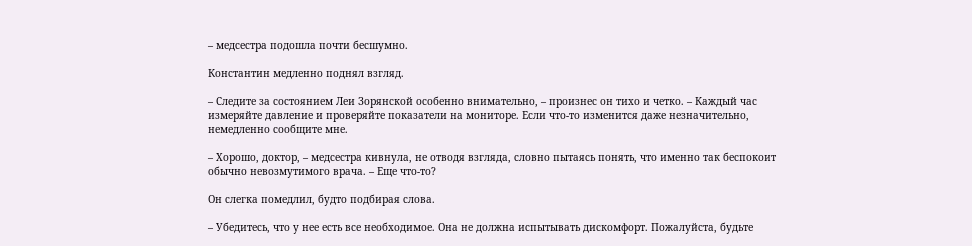– медсестра подошла почти бесшумно.

Константин медленно поднял взгляд.

– Следите за состоянием Леи Зорянской особенно внимательно, – произнес он тихо и четко. – Каждый час измеряйте давление и проверяйте показатели на мониторе. Если что-то изменится даже незначительно, немедленно сообщите мне.

– Хорошо, доктор, – медсестра кивнула, не отводя взгляда, словно пытаясь понять, что именно так беспокоит обычно невозмутимого врача. – Еще что-то?

Он слегка помедлил, будто подбирая слова.

– Убедитесь, что у нее есть все необходимое. Она не должна испытывать дискомфорт. Пожалуйста, будьте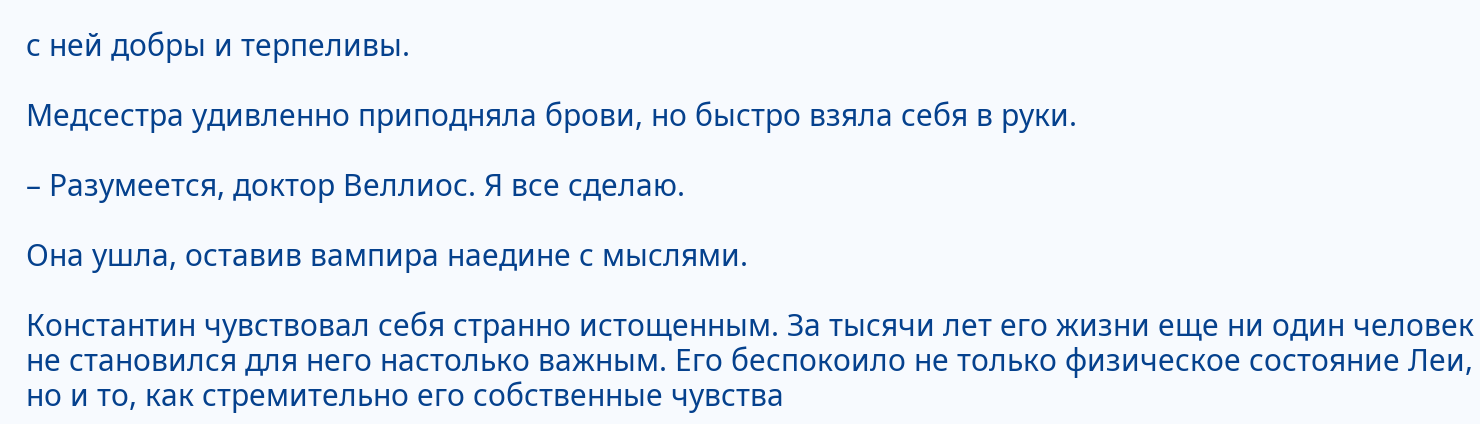с ней добры и терпеливы.

Медсестра удивленно приподняла брови, но быстро взяла себя в руки.

– Разумеется, доктор Веллиос. Я все сделаю.

Она ушла, оставив вампира наедине с мыслями.

Константин чувствовал себя странно истощенным. За тысячи лет его жизни еще ни один человек не становился для него настолько важным. Его беспокоило не только физическое состояние Леи, но и то, как стремительно его собственные чувства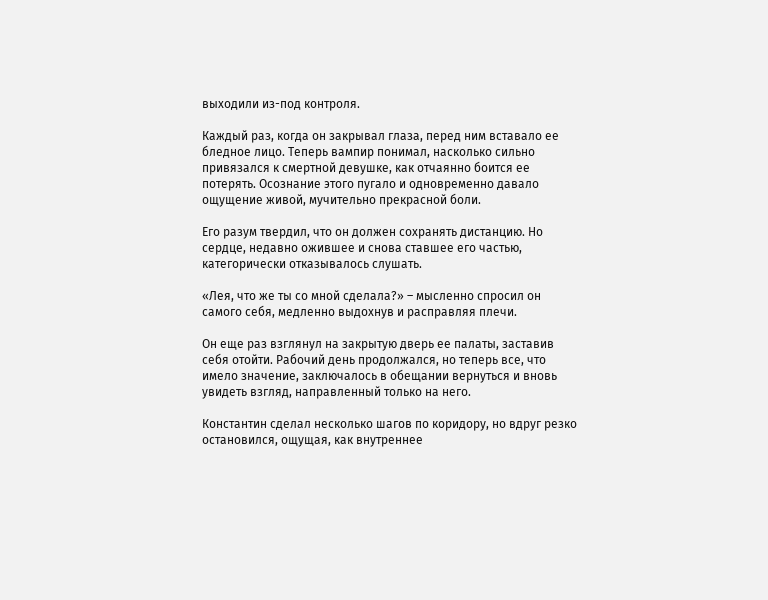выходили из-под контроля.

Каждый раз, когда он закрывал глаза, перед ним вставало ее бледное лицо. Теперь вампир понимал, насколько сильно привязался к смертной девушке, как отчаянно боится ее потерять. Осознание этого пугало и одновременно давало ощущение живой, мучительно прекрасной боли.

Его разум твердил, что он должен сохранять дистанцию. Но сердце, недавно ожившее и снова ставшее его частью, категорически отказывалось слушать.

«Лея, что же ты со мной сделала?» – мысленно спросил он самого себя, медленно выдохнув и расправляя плечи.

Он еще раз взглянул на закрытую дверь ее палаты, заставив себя отойти. Рабочий день продолжался, но теперь все, что имело значение, заключалось в обещании вернуться и вновь увидеть взгляд, направленный только на него.

Константин сделал несколько шагов по коридору, но вдруг резко остановился, ощущая, как внутреннее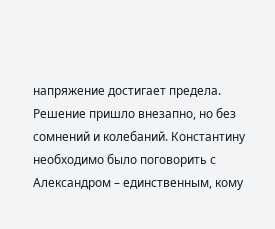напряжение достигает предела. Решение пришло внезапно, но без сомнений и колебаний. Константину необходимо было поговорить с Александром – единственным, кому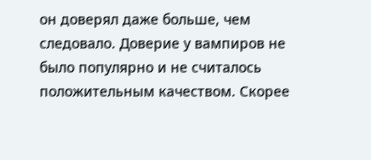он доверял даже больше, чем следовало. Доверие у вампиров не было популярно и не считалось положительным качеством. Скорее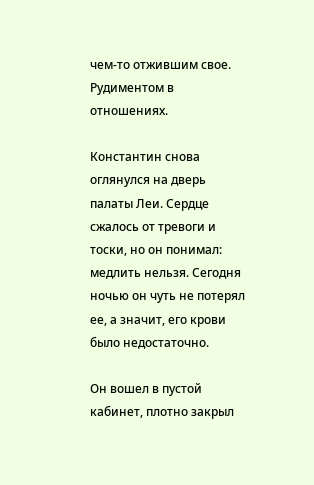чем-то отжившим свое. Рудиментом в отношениях.

Константин снова оглянулся на дверь палаты Леи. Сердце сжалось от тревоги и тоски, но он понимал: медлить нельзя. Сегодня ночью он чуть не потерял ее, а значит, его крови было недостаточно.

Он вошел в пустой кабинет, плотно закрыл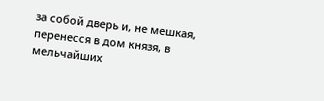за собой дверь и, не мешкая, перенесся в дом князя, в мельчайших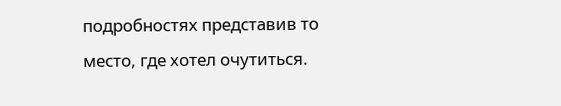подробностях представив то место, где хотел очутиться.